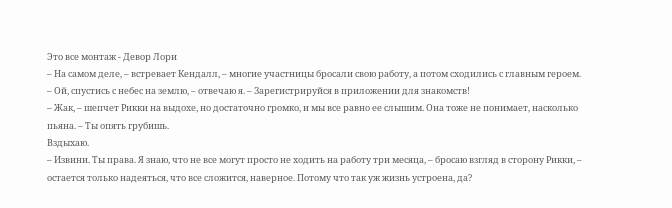Это все монтаж - Девор Лори
– На самом деле, – встревает Кендалл, – многие участницы бросали свою работу, а потом сходились с главным героем.
– Ой, спустись с небес на землю, – отвечаю я. – Зарегистрируйся в приложении для знакомств!
– Жак, – шепчет Рикки на выдохе, но достаточно громко, и мы все равно ее слышим. Она тоже не понимает, насколько пьяна. – Ты опять грубишь.
Вздыхаю.
– Извини. Ты права. Я знаю, что не все могут просто не ходить на работу три месяца, – бросаю взгляд в сторону Рикки, – остается только надеяться, что все сложится, наверное. Потому что так уж жизнь устроена, да?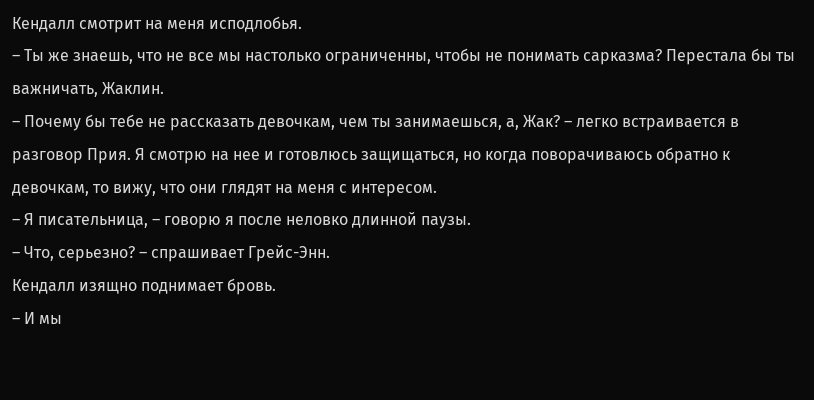Кендалл смотрит на меня исподлобья.
– Ты же знаешь, что не все мы настолько ограниченны, чтобы не понимать сарказма? Перестала бы ты важничать, Жаклин.
– Почему бы тебе не рассказать девочкам, чем ты занимаешься, а, Жак? – легко встраивается в разговор Прия. Я смотрю на нее и готовлюсь защищаться, но когда поворачиваюсь обратно к девочкам, то вижу, что они глядят на меня с интересом.
– Я писательница, – говорю я после неловко длинной паузы.
– Что, серьезно? – спрашивает Грейс-Энн.
Кендалл изящно поднимает бровь.
– И мы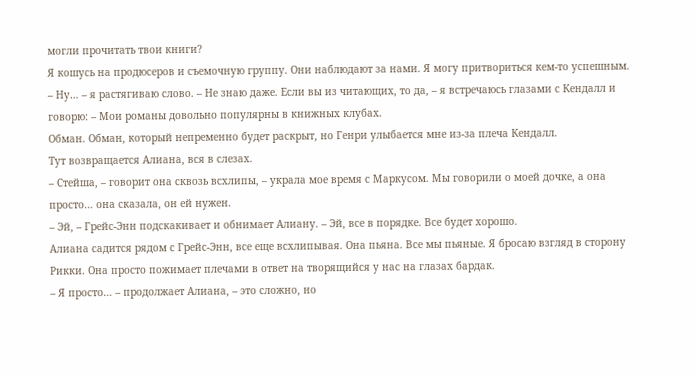могли прочитать твои книги?
Я кошусь на продюсеров и съемочную группу. Они наблюдают за нами. Я могу притвориться кем-то успешным.
– Ну… – я растягиваю слово. – Не знаю даже. Если вы из читающих, то да, – я встречаюсь глазами с Кендалл и говорю: – Мои романы довольно популярны в книжных клубах.
Обман. Обман, который непременно будет раскрыт, но Генри улыбается мне из-за плеча Кендалл.
Тут возвращается Алиана, вся в слезах.
– Стейша, – говорит она сквозь всхлипы, – украла мое время с Маркусом. Мы говорили о моей дочке, а она просто… она сказала, он ей нужен.
– Эй, – Грейс-Энн подскакивает и обнимает Алиану. – Эй, все в порядке. Все будет хорошо.
Алиана садится рядом с Грейс-Энн, все еще всхлипывая. Она пьяна. Все мы пьяные. Я бросаю взгляд в сторону Рикки. Она просто пожимает плечами в ответ на творящийся у нас на глазах бардак.
– Я просто… – продолжает Алиана, – это сложно, но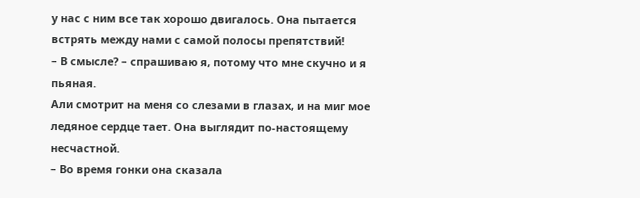у нас с ним все так хорошо двигалось. Она пытается встрять между нами с самой полосы препятствий!
– В смысле? – спрашиваю я, потому что мне скучно и я пьяная.
Али смотрит на меня со слезами в глазах, и на миг мое ледяное сердце тает. Она выглядит по-настоящему несчастной.
– Во время гонки она сказала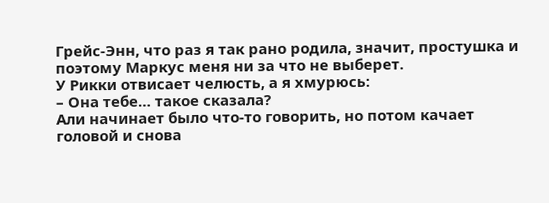Грейс-Энн, что раз я так рано родила, значит, простушка и поэтому Маркус меня ни за что не выберет.
У Рикки отвисает челюсть, а я хмурюсь:
– Она тебе… такое сказала?
Али начинает было что-то говорить, но потом качает головой и снова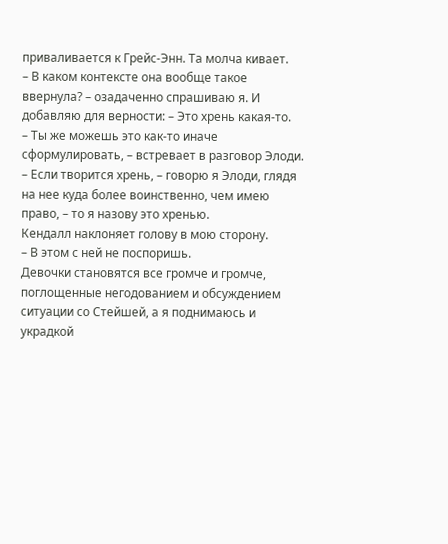приваливается к Грейс-Энн. Та молча кивает.
– В каком контексте она вообще такое ввернула? – озадаченно спрашиваю я. И добавляю для верности: – Это хрень какая-то.
– Ты же можешь это как-то иначе сформулировать, – встревает в разговор Элоди.
– Если творится хрень, – говорю я Элоди, глядя на нее куда более воинственно, чем имею право, – то я назову это хренью.
Кендалл наклоняет голову в мою сторону.
– В этом с ней не поспоришь.
Девочки становятся все громче и громче, поглощенные негодованием и обсуждением ситуации со Стейшей, а я поднимаюсь и украдкой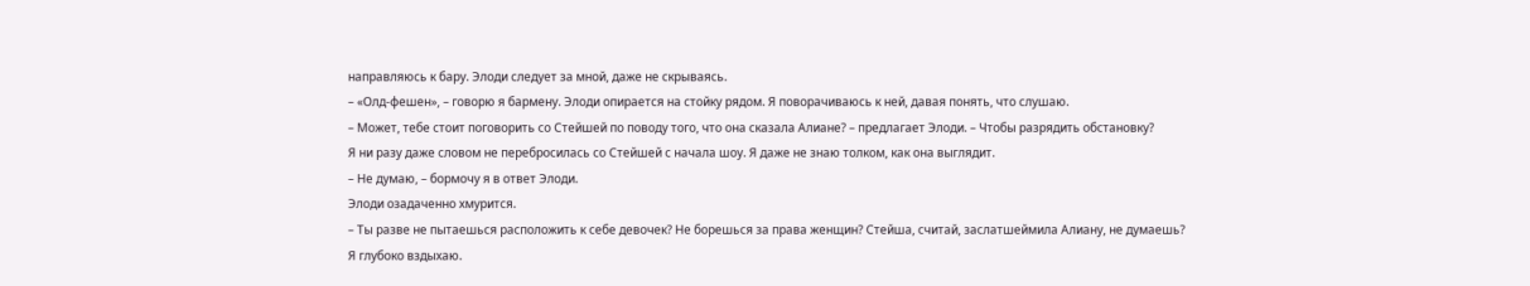направляюсь к бару. Элоди следует за мной, даже не скрываясь.
– «Олд-фешен», – говорю я бармену. Элоди опирается на стойку рядом. Я поворачиваюсь к ней, давая понять, что слушаю.
– Может, тебе стоит поговорить со Стейшей по поводу того, что она сказала Алиане? – предлагает Элоди. – Чтобы разрядить обстановку?
Я ни разу даже словом не перебросилась со Стейшей с начала шоу. Я даже не знаю толком, как она выглядит.
– Не думаю, – бормочу я в ответ Элоди.
Элоди озадаченно хмурится.
– Ты разве не пытаешься расположить к себе девочек? Не борешься за права женщин? Стейша, считай, заслатшеймила Алиану, не думаешь?
Я глубоко вздыхаю.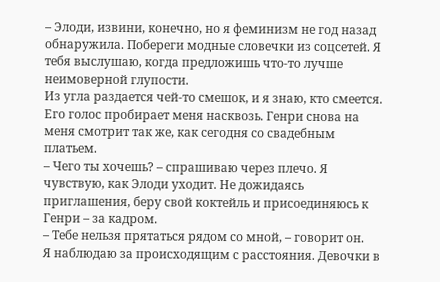– Элоди, извини, конечно, но я феминизм не год назад обнаружила. Побереги модные словечки из соцсетей. Я тебя выслушаю, когда предложишь что-то лучше неимоверной глупости.
Из угла раздается чей-то смешок, и я знаю, кто смеется. Его голос пробирает меня насквозь. Генри снова на меня смотрит так же, как сегодня со свадебным платьем.
– Чего ты хочешь? – спрашиваю через плечо. Я чувствую, как Элоди уходит. Не дожидаясь приглашения, беру свой коктейль и присоединяюсь к Генри – за кадром.
– Тебе нельзя прятаться рядом со мной, – говорит он.
Я наблюдаю за происходящим с расстояния. Девочки в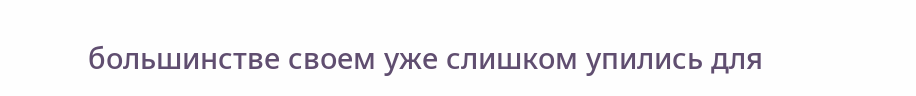большинстве своем уже слишком упились для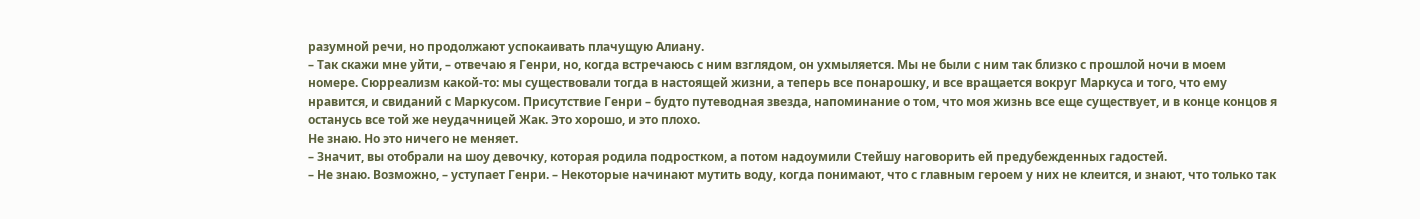разумной речи, но продолжают успокаивать плачущую Алиану.
– Так скажи мне уйти, – отвечаю я Генри, но, когда встречаюсь с ним взглядом, он ухмыляется. Мы не были с ним так близко с прошлой ночи в моем номере. Сюрреализм какой-то: мы существовали тогда в настоящей жизни, а теперь все понарошку, и все вращается вокруг Маркуса и того, что ему нравится, и свиданий с Маркусом. Присутствие Генри – будто путеводная звезда, напоминание о том, что моя жизнь все еще существует, и в конце концов я останусь все той же неудачницей Жак. Это хорошо, и это плохо.
Не знаю. Но это ничего не меняет.
– Значит, вы отобрали на шоу девочку, которая родила подростком, а потом надоумили Стейшу наговорить ей предубежденных гадостей.
– Не знаю. Возможно, – уступает Генри. – Некоторые начинают мутить воду, когда понимают, что с главным героем у них не клеится, и знают, что только так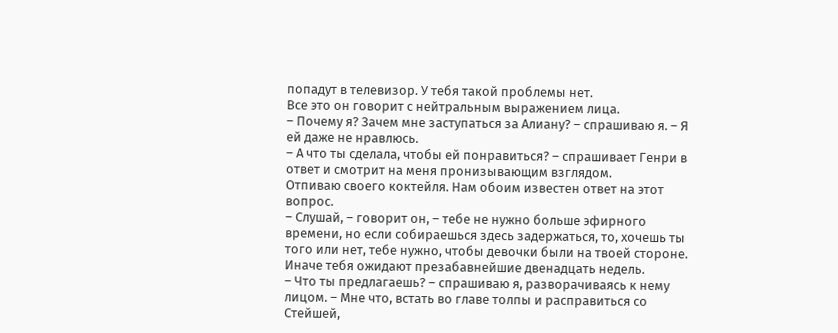попадут в телевизор. У тебя такой проблемы нет.
Все это он говорит с нейтральным выражением лица.
– Почему я? Зачем мне заступаться за Алиану? – спрашиваю я. – Я ей даже не нравлюсь.
– А что ты сделала, чтобы ей понравиться? – спрашивает Генри в ответ и смотрит на меня пронизывающим взглядом.
Отпиваю своего коктейля. Нам обоим известен ответ на этот вопрос.
– Слушай, – говорит он, – тебе не нужно больше эфирного времени, но если собираешься здесь задержаться, то, хочешь ты того или нет, тебе нужно, чтобы девочки были на твоей стороне. Иначе тебя ожидают презабавнейшие двенадцать недель.
– Что ты предлагаешь? – спрашиваю я, разворачиваясь к нему лицом. – Мне что, встать во главе толпы и расправиться со Стейшей,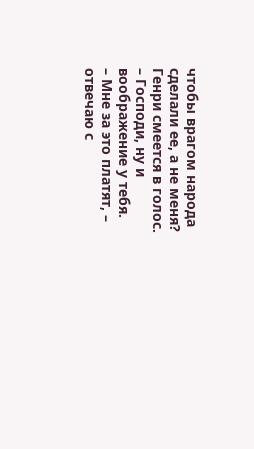чтобы врагом народа сделали ее, а не меня?
Генри смеется в голос.
– Господи, ну и воображение у тебя.
– Мне за это платят, – отвечаю с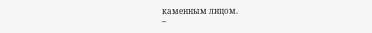каменным лицом.
–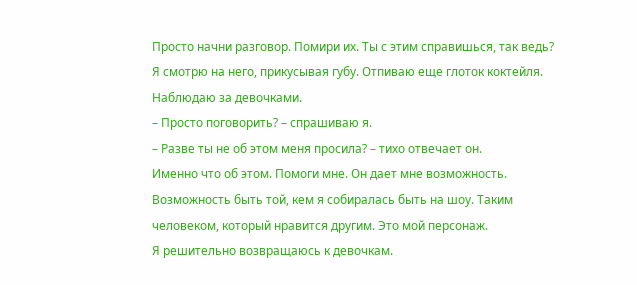Просто начни разговор. Помири их. Ты с этим справишься, так ведь?
Я смотрю на него, прикусывая губу. Отпиваю еще глоток коктейля. Наблюдаю за девочками.
– Просто поговорить? – спрашиваю я.
– Разве ты не об этом меня просила? – тихо отвечает он.
Именно что об этом. Помоги мне. Он дает мне возможность. Возможность быть той, кем я собиралась быть на шоу. Таким человеком, который нравится другим. Это мой персонаж.
Я решительно возвращаюсь к девочкам.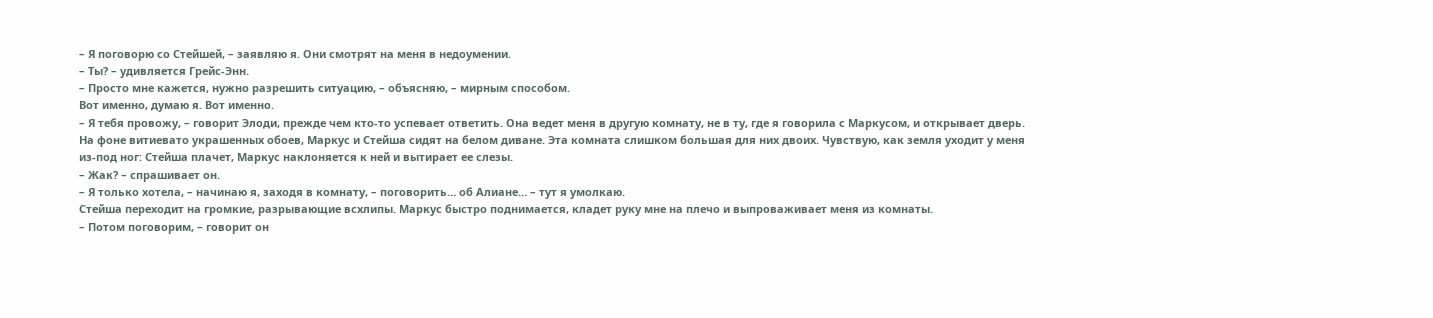– Я поговорю со Стейшей, – заявляю я. Они смотрят на меня в недоумении.
– Ты? – удивляется Грейс-Энн.
– Просто мне кажется, нужно разрешить ситуацию, – объясняю, – мирным способом.
Вот именно, думаю я. Вот именно.
– Я тебя провожу, – говорит Элоди, прежде чем кто-то успевает ответить. Она ведет меня в другую комнату, не в ту, где я говорила с Маркусом, и открывает дверь. На фоне витиевато украшенных обоев, Маркус и Стейша сидят на белом диване. Эта комната слишком большая для них двоих. Чувствую, как земля уходит у меня из-под ног: Стейша плачет, Маркус наклоняется к ней и вытирает ее слезы.
– Жак? – спрашивает он.
– Я только хотела, – начинаю я, заходя в комнату, – поговорить… об Алиане… – тут я умолкаю.
Стейша переходит на громкие, разрывающие всхлипы. Маркус быстро поднимается, кладет руку мне на плечо и выпроваживает меня из комнаты.
– Потом поговорим, – говорит он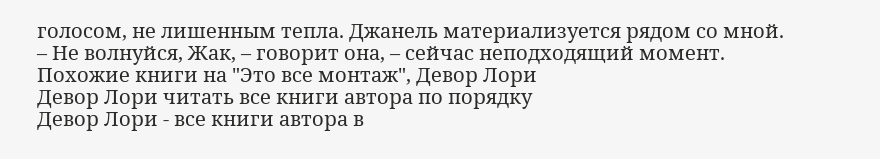голосом, не лишенным тепла. Джанель материализуется рядом со мной.
– Не волнуйся, Жак, – говорит она, – сейчас неподходящий момент.
Похожие книги на "Это все монтаж", Девор Лори
Девор Лори читать все книги автора по порядку
Девор Лори - все книги автора в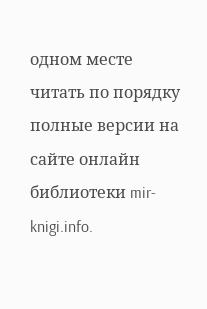одном месте читать по порядку полные версии на сайте онлайн библиотеки mir-knigi.info.